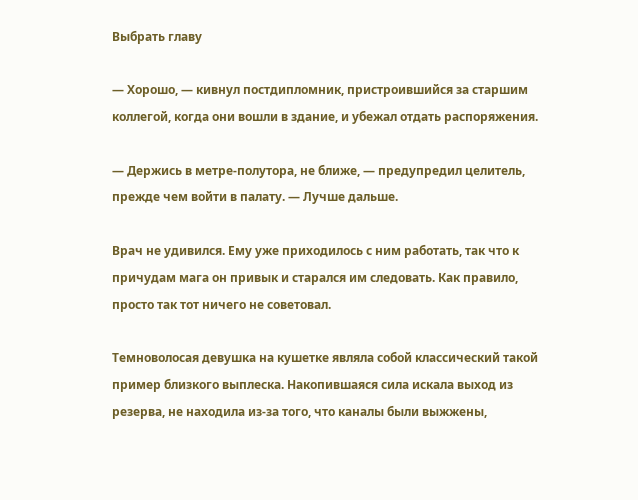Выбрать главу

— Хорошо, — кивнул постдипломник, пристроившийся за старшим коллегой, когда они вошли в здание, и убежал отдать распоряжения.

— Держись в метре-полутора, не ближе, — предупредил целитель, прежде чем войти в палату. — Лучше дальше.

Врач не удивился. Ему уже приходилось с ним работать, так что к причудам мага он привык и старался им следовать. Как правило, просто так тот ничего не советовал.

Темноволосая девушка на кушетке являла собой классический такой пример близкого выплеска. Накопившаяся сила искала выход из резерва, не находила из-за того, что каналы были выжжены,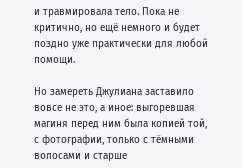и травмировала тело. Пока не критично, но ещё немного и будет поздно уже практически для любой помощи.

Но замереть Джулиана заставило вовсе не это, а иное: выгоревшая магиня перед ним была копией той, с фотографии, только с тёмными волосами и старше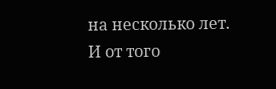на несколько лет. И от того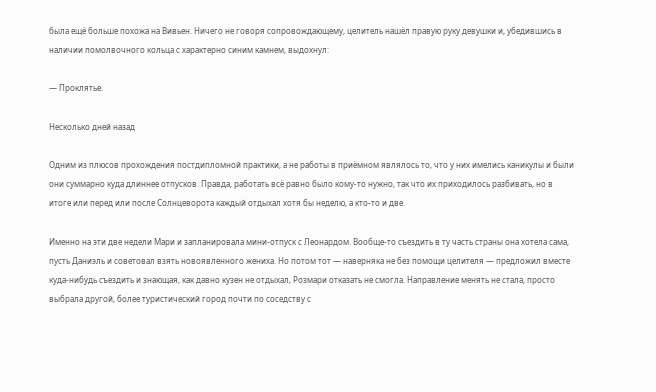была ещё больше похожа на Вивьен. Ничего не говоря сопровождающему, целитель нашёл правую руку девушки и, убедившись в наличии помолвочного кольца с характерно синим камнем, выдохнул:

— Проклятье.

Несколько дней назад

Одним из плюсов прохождения постдипломной практики, а не работы в приёмном являлось то, что у них имелись каникулы и были они суммарно куда длиннее отпусков. Правда, работать всё равно было кому-то нужно, так что их приходилось разбивать, но в итоге или перед или после Солнцеворота каждый отдыхал хотя бы неделю, а кто-то и две.

Именно на эти две недели Мари и запланировала мини-отпуск с Леонардом. Вообще-то съездить в ту часть страны она хотела сама, пусть Даниэль и советовал взять новоявленного жениха. Но потом тот — наверняка не без помощи целителя — предложил вместе куда-нибудь съездить и знающая, как давно кузен не отдыхал, Розмари отказать не смогла. Направление менять не стала, просто выбрала другой, более туристический город почти по соседству с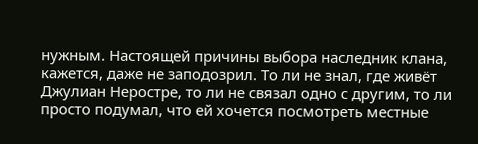нужным. Настоящей причины выбора наследник клана, кажется, даже не заподозрил. То ли не знал, где живёт Джулиан Неростре, то ли не связал одно с другим, то ли просто подумал, что ей хочется посмотреть местные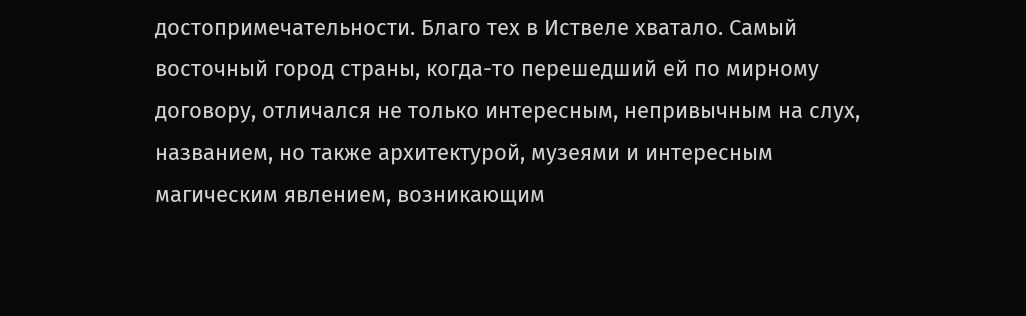достопримечательности. Благо тех в Иствеле хватало. Самый восточный город страны, когда-то перешедший ей по мирному договору, отличался не только интересным, непривычным на слух, названием, но также архитектурой, музеями и интересным магическим явлением, возникающим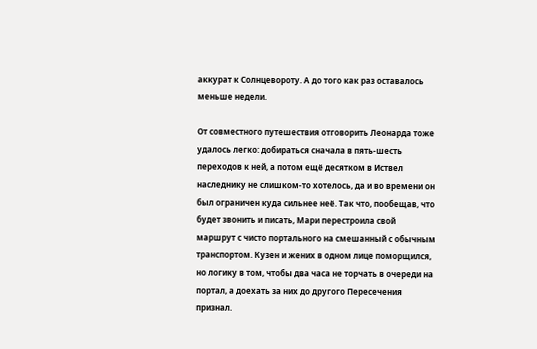аккурат к Солнцевороту. А до того как раз оставалось меньше недели.

От совместного путешествия отговорить Леонарда тоже удалось легко: добираться сначала в пять-шесть переходов к ней, а потом ещё десятком в Иствел наследнику не слишком-то хотелось, да и во времени он был ограничен куда сильнее неё. Так что, пообещав, что будет звонить и писать, Мари перестроила свой маршрут с чисто портального на смешанный с обычным транспортом. Кузен и жених в одном лице поморщился, но логику в том, чтобы два часа не торчать в очереди на портал, а доехать за них до другого Пересечения признал.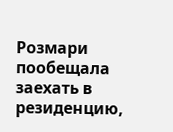Розмари пообещала заехать в резиденцию,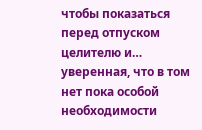чтобы показаться перед отпуском целителю и… уверенная, что в том нет пока особой необходимости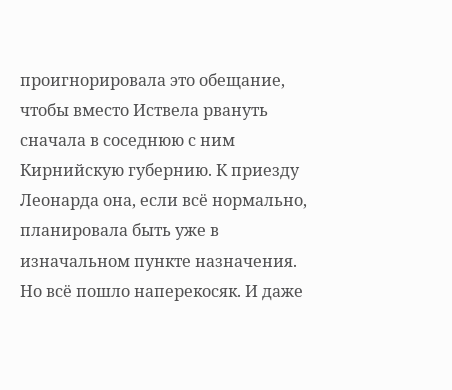проигнорировала это обещание, чтобы вместо Иствела рвануть сначала в соседнюю с ним Кирнийскую губернию. К приезду Леонарда она, если всё нормально, планировала быть уже в изначальном пункте назначения. Но всё пошло наперекосяк. И даже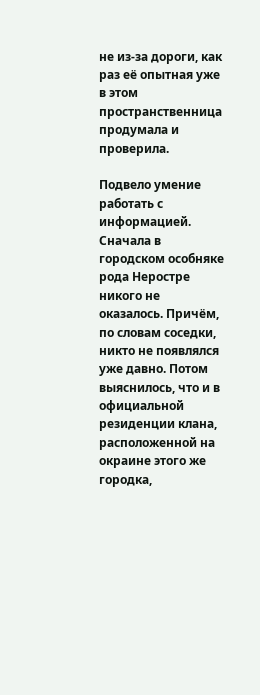не из-за дороги, как раз её опытная уже в этом пространственница продумала и проверила.

Подвело умение работать с информацией. Сначала в городском особняке рода Неростре никого не оказалось. Причём, по словам соседки, никто не появлялся уже давно. Потом выяснилось, что и в официальной резиденции клана, расположенной на окраине этого же городка,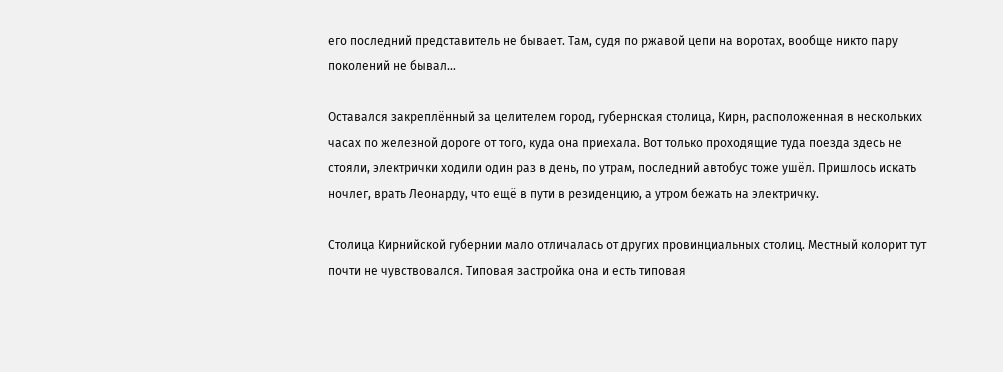его последний представитель не бывает. Там, судя по ржавой цепи на воротах, вообще никто пару поколений не бывал…

Оставался закреплённый за целителем город, губернская столица, Кирн, расположенная в нескольких часах по железной дороге от того, куда она приехала. Вот только проходящие туда поезда здесь не стояли, электрички ходили один раз в день, по утрам, последний автобус тоже ушёл. Пришлось искать ночлег, врать Леонарду, что ещё в пути в резиденцию, а утром бежать на электричку.

Столица Кирнийской губернии мало отличалась от других провинциальных столиц. Местный колорит тут почти не чувствовался. Типовая застройка она и есть типовая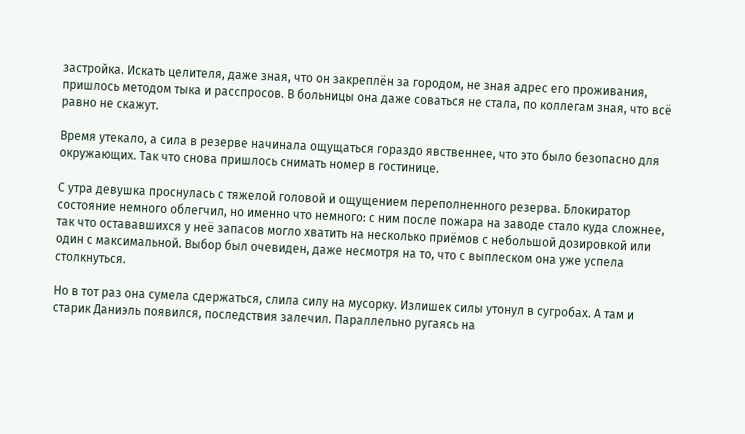застройка. Искать целителя, даже зная, что он закреплён за городом, не зная адрес его проживания, пришлось методом тыка и расспросов. В больницы она даже соваться не стала, по коллегам зная, что всё равно не скажут.

Время утекало, а сила в резерве начинала ощущаться гораздо явственнее, что это было безопасно для окружающих. Так что снова пришлось снимать номер в гостинице.

С утра девушка проснулась с тяжелой головой и ощущением переполненного резерва. Блокиратор состояние немного облегчил, но именно что немного: с ним после пожара на заводе стало куда сложнее, так что остававшихся у неё запасов могло хватить на несколько приёмов с небольшой дозировкой или один с максимальной. Выбор был очевиден, даже несмотря на то, что с выплеском она уже успела столкнуться.

Но в тот раз она сумела сдержаться, слила силу на мусорку. Излишек силы утонул в сугробах. А там и старик Даниэль появился, последствия залечил. Параллельно ругаясь на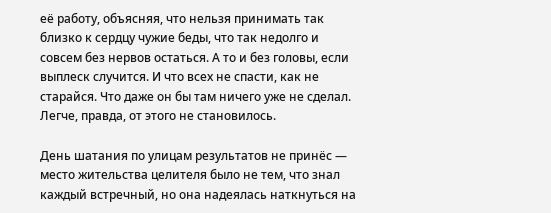её работу, объясняя, что нельзя принимать так близко к сердцу чужие беды, что так недолго и совсем без нервов остаться. А то и без головы, если выплеск случится. И что всех не спасти, как не старайся. Что даже он бы там ничего уже не сделал. Легче, правда, от этого не становилось.

День шатания по улицам результатов не принёс — место жительства целителя было не тем, что знал каждый встречный, но она надеялась наткнуться на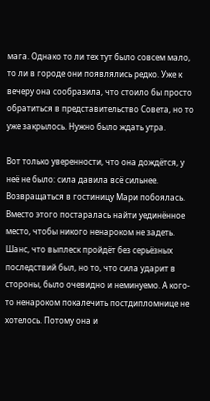мага. Однако то ли тех тут было совсем мало, то ли в городе они появлялись редко. Уже к вечеру она сообразила, что стоило бы просто обратиться в представительство Совета, но то уже закрылось. Нужно было ждать утра.

Вот только уверенности, что она дождётся, у неё не было: сила давила всё сильнее. Возвращаться в гостиницу Мари побоялась. Вместо этого постаралась найти уединённое место, чтобы никого ненароком не задеть. Шанс, что выплеск пройдёт без серьёзных последствий был, но то, что сила ударит в стороны, было очевидно и неминуемо. А кого-то ненароком покалечить постдипломнице не хотелось. Потому она и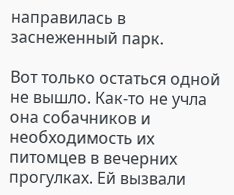направилась в заснеженный парк.

Вот только остаться одной не вышло. Как-то не учла она собачников и необходимость их питомцев в вечерних прогулках. Ей вызвали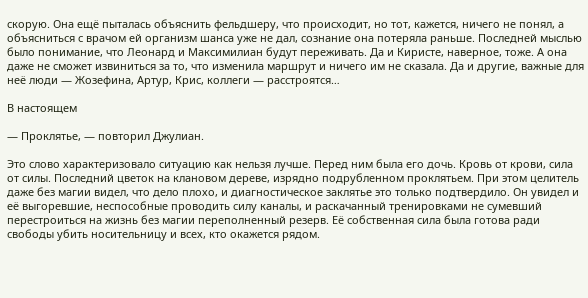скорую. Она ещё пыталась объяснить фельдшеру, что происходит, но тот, кажется, ничего не понял, а объясниться с врачом ей организм шанса уже не дал, сознание она потеряла раньше. Последней мыслью было понимание, что Леонард и Максимилиан будут переживать. Да и Киристе, наверное, тоже. А она даже не сможет извиниться за то, что изменила маршрут и ничего им не сказала. Да и другие, важные для неё люди — Жозефина, Артур, Крис, коллеги — расстроятся…

В настоящем

— Проклятье, — повторил Джулиан.

Это слово характеризовало ситуацию как нельзя лучше. Перед ним была его дочь. Кровь от крови, сила от силы. Последний цветок на клановом дереве, изрядно подрубленном проклятьем. При этом целитель даже без магии видел, что дело плохо, и диагностическое заклятье это только подтвердило. Он увидел и её выгоревшие, неспособные проводить силу каналы, и раскачанный тренировками не сумевший перестроиться на жизнь без магии переполненный резерв. Её собственная сила была готова ради свободы убить носительницу и всех, кто окажется рядом.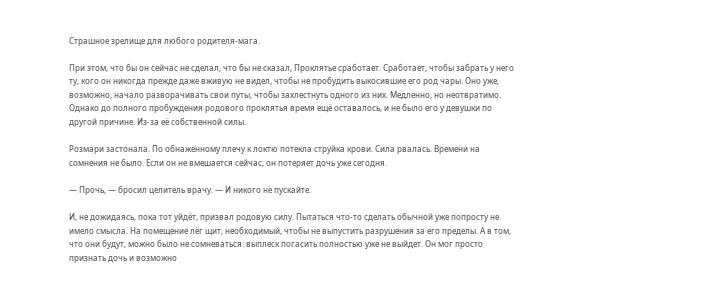Страшное зрелище для любого родителя-мага.

При этом, что бы он сейчас не сделал, что бы не сказал, Проклятье сработает. Сработает, чтобы забрать у него ту, кого он никогда прежде даже вживую не видел, чтобы не пробудить выкосившие его род чары. Оно уже, возможно, начало разворачивать свои путы, чтобы захлестнуть одного из них. Медленно, но неотвратимо. Однако до полного пробуждения родового проклятья время ещё оставалось, и не было его у девушки по другой причине. Из-за её собственной силы.

Розмари застонала. По обнаженному плечу к локтю потекла струйка крови. Сила рвалась. Времени на сомнения не было. Если он не вмешается сейчас, он потеряет дочь уже сегодня.

— Прочь, — бросил целитель врачу. — И никого не пускайте.

И, не дожидаясь, пока тот уйдёт, призвал родовую силу. Пытаться что-то сделать обычной уже попросту не имело смысла. На помещение лёг щит, необходимый, чтобы не выпустить разрушения за его пределы. А в том, что они будут, можно было не сомневаться: выплеск погасить полностью уже не выйдет. Он мог просто признать дочь и возможно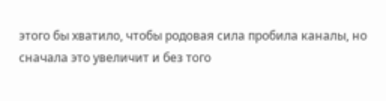этого бы хватило, чтобы родовая сила пробила каналы, но сначала это увеличит и без того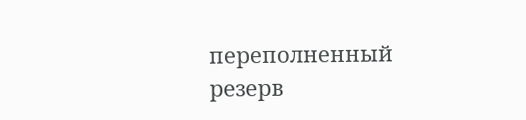переполненный резерв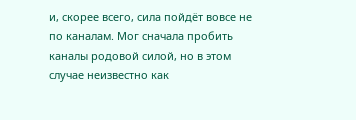и, скорее всего, сила пойдёт вовсе не по каналам. Мог сначала пробить каналы родовой силой, но в этом случае неизвестно как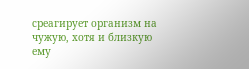среагирует организм на чужую, хотя и близкую ему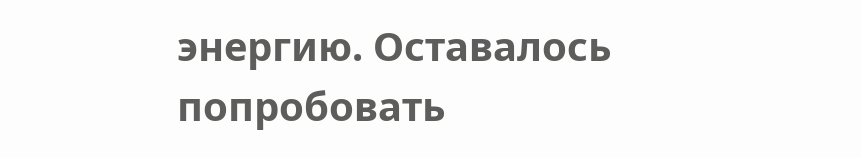энергию. Оставалось попробовать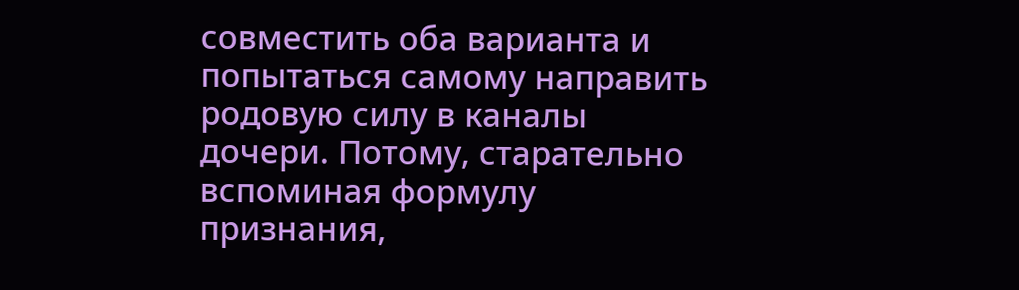совместить оба варианта и попытаться самому направить родовую силу в каналы дочери. Потому, старательно вспоминая формулу признания,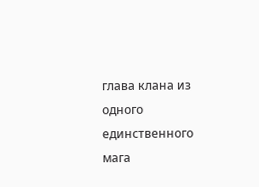глава клана из одного единственного мага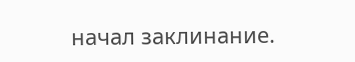начал заклинание.